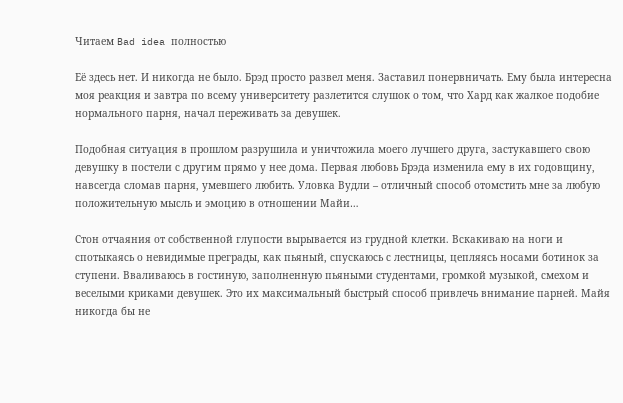Читаем Bad idea полностью

Её здесь нет. И никогда не было. Брэд просто развел меня. Заставил понервничать. Ему была интересна моя реакция и завтра по всему университету разлетится слушок о том, что Хард как жалкое подобие нормального парня, начал переживать за девушек.

Подобная ситуация в прошлом разрушила и уничтожила моего лучшего друга, застукавшего свою девушку в постели с другим прямо у нее дома. Первая любовь Брэда изменила ему в их годовщину, навсегда сломав парня, умевшего любить. Уловка Вудли – отличный способ отомстить мне за любую положительную мысль и эмоцию в отношении Майи…

Стон отчаяния от собственной глупости вырывается из грудной клетки. Вскакиваю на ноги и спотыкаясь о невидимые преграды, как пьяный, спускаюсь с лестницы, цепляясь носами ботинок за ступени. Вваливаюсь в гостиную, заполненную пьяными студентами, громкой музыкой, смехом и веселыми криками девушек. Это их максимальный быстрый способ привлечь внимание парней. Майя никогда бы не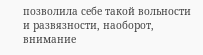позволила себе такой вольности и развязности, наоборот, внимание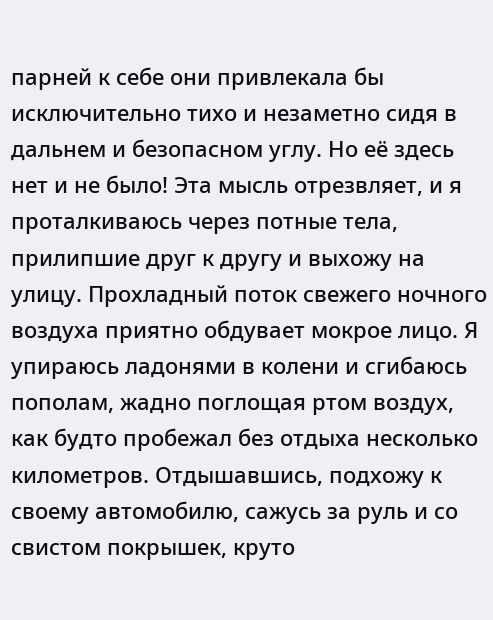парней к себе они привлекала бы исключительно тихо и незаметно сидя в дальнем и безопасном углу. Но её здесь нет и не было! Эта мысль отрезвляет, и я проталкиваюсь через потные тела, прилипшие друг к другу и выхожу на улицу. Прохладный поток свежего ночного воздуха приятно обдувает мокрое лицо. Я упираюсь ладонями в колени и сгибаюсь пополам, жадно поглощая ртом воздух, как будто пробежал без отдыха несколько километров. Отдышавшись, подхожу к своему автомобилю, сажусь за руль и со свистом покрышек, круто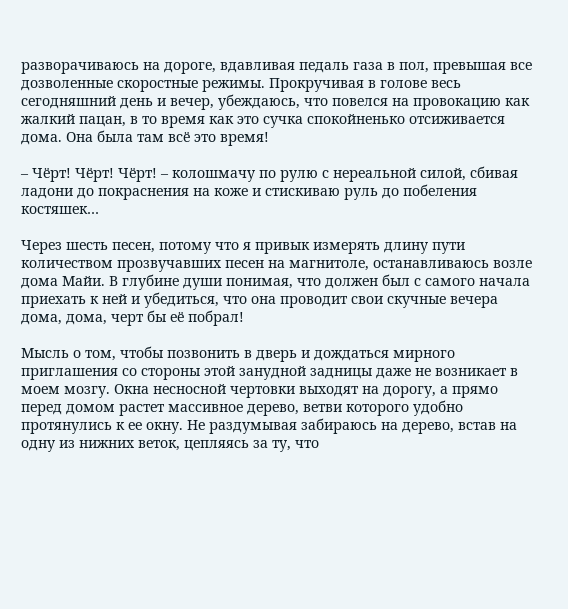разворачиваюсь на дороге, вдавливая педаль газа в пол, превышая все дозволенные скоростные режимы. Прокручивая в голове весь сегодняшний день и вечер, убеждаюсь, что повелся на провокацию как жалкий пацан, в то время как это сучка спокойненько отсиживается дома. Она была там всё это время!

– Чёрт! Чёрт! Чёрт! – колошмачу по рулю с нереальной силой, сбивая ладони до покраснения на коже и стискиваю руль до побеления костяшек…

Через шесть песен, потому что я привык измерять длину пути количеством прозвучавших песен на магнитоле, останавливаюсь возле дома Майи. В глубине души понимая, что должен был с самого начала приехать к ней и убедиться, что она проводит свои скучные вечера дома, дома, черт бы её побрал!

Мысль о том, чтобы позвонить в дверь и дождаться мирного приглашения со стороны этой занудной задницы даже не возникает в моем мозгу. Окна несносной чертовки выходят на дорогу, а прямо перед домом растет массивное дерево, ветви которого удобно протянулись к ее окну. Не раздумывая забираюсь на дерево, встав на одну из нижних веток, цепляясь за ту, что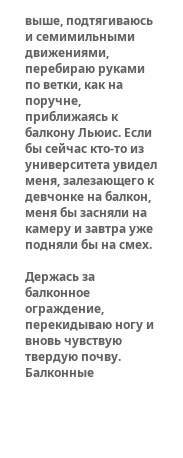выше, подтягиваюсь и семимильными движениями, перебираю руками по ветки, как на поручне, приближаясь к балкону Льюис. Если бы сейчас кто-то из университета увидел меня, залезающего к девчонке на балкон, меня бы засняли на камеру и завтра уже подняли бы на смех.

Держась за балконное ограждение, перекидываю ногу и вновь чувствую твердую почву. Балконные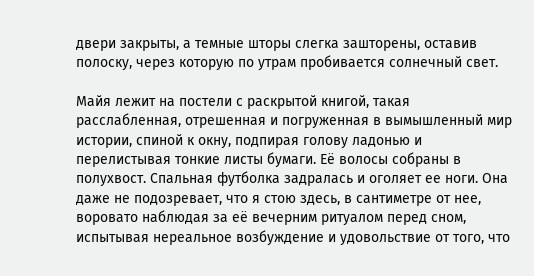двери закрыты, а темные шторы слегка зашторены, оставив полоску, через которую по утрам пробивается солнечный свет.

Майя лежит на постели с раскрытой книгой, такая расслабленная, отрешенная и погруженная в вымышленный мир истории, спиной к окну, подпирая голову ладонью и перелистывая тонкие листы бумаги. Её волосы собраны в полухвост. Спальная футболка задралась и оголяет ее ноги. Она даже не подозревает, что я стою здесь, в сантиметре от нее, воровато наблюдая за её вечерним ритуалом перед сном, испытывая нереальное возбуждение и удовольствие от того, что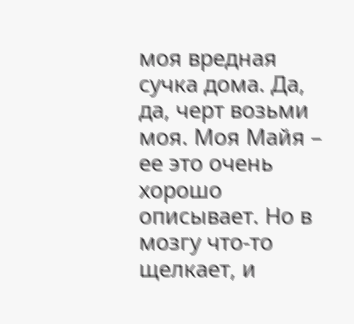моя вредная сучка дома. Да, да, черт возьми моя. Моя Майя – ее это очень хорошо описывает. Но в мозгу что-то щелкает, и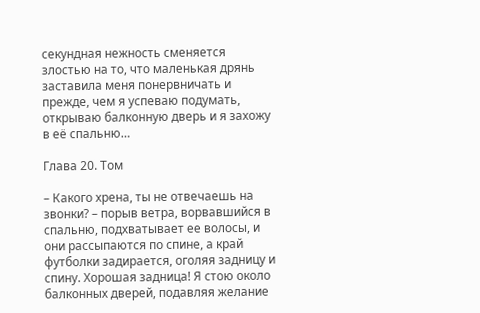секундная нежность сменяется злостью на то, что маленькая дрянь заставила меня понервничать и прежде, чем я успеваю подумать, открываю балконную дверь и я захожу в её спальню…

Глава 20. Том

– Какого хрена, ты не отвечаешь на звонки? – порыв ветра, ворвавшийся в спальню, подхватывает ее волосы, и они рассыпаются по спине, а край футболки задирается, оголяя задницу и спину. Хорошая задница! Я стою около балконных дверей, подавляя желание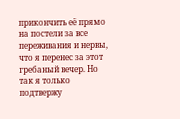прикончить её прямо на постели за все переживания и нервы, что я перенес за этот гребаный вечер. Но так я только подтвержу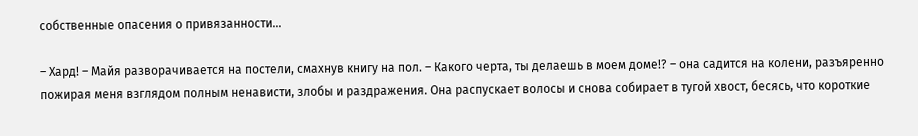собственные опасения о привязанности…

– Хард! – Майя разворачивается на постели, смахнув книгу на пол. – Какого черта, ты делаешь в моем доме!? – она садится на колени, разъяренно пожирая меня взглядом полным ненависти, злобы и раздражения. Она распускает волосы и снова собирает в тугой хвост, бесясь, что короткие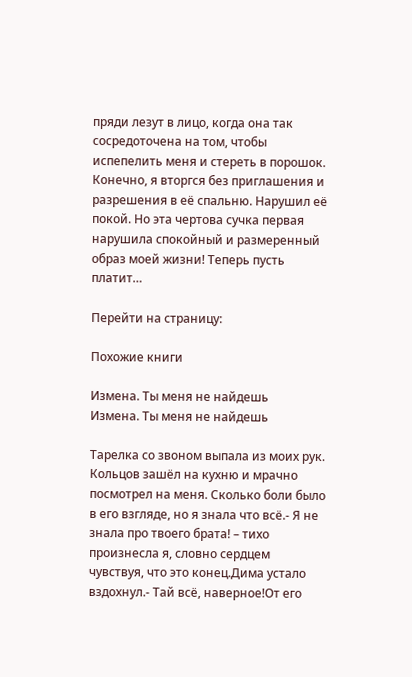пряди лезут в лицо, когда она так сосредоточена на том, чтобы испепелить меня и стереть в порошок. Конечно, я вторгся без приглашения и разрешения в её спальню. Нарушил её покой. Но эта чертова сучка первая нарушила спокойный и размеренный образ моей жизни! Теперь пусть платит…

Перейти на страницу:

Похожие книги

Измена. Ты меня не найдешь
Измена. Ты меня не найдешь

Тарелка со звоном выпала из моих рук. Кольцов зашёл на кухню и мрачно посмотрел на меня. Сколько боли было в его взгляде, но я знала что всё.- Я не знала про твоего брата! – тихо произнесла я, словно сердцем чувствуя, что это конец.Дима устало вздохнул.- Тай всё, наверное!От его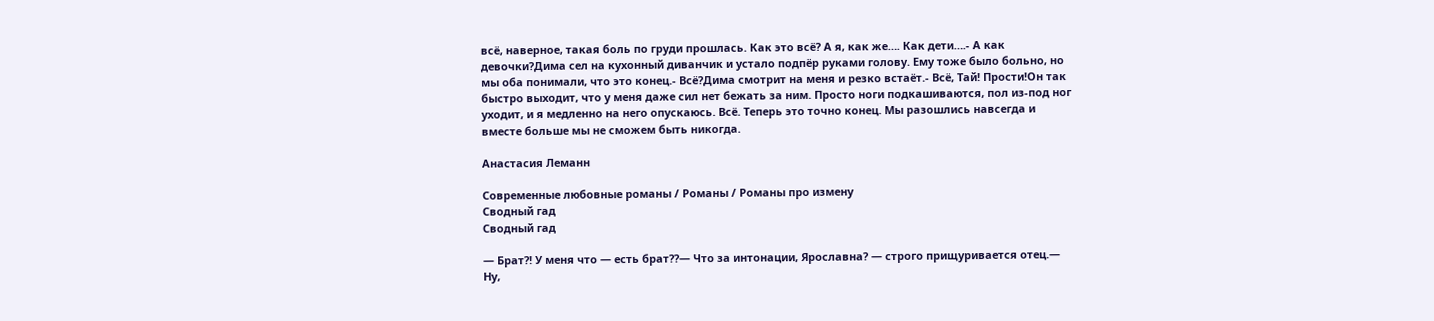всё, наверное, такая боль по груди прошлась. Как это всё? А я, как же…. Как дети….- А как девочки?Дима сел на кухонный диванчик и устало подпёр руками голову. Ему тоже было больно, но мы оба понимали, что это конец.- Всё?Дима смотрит на меня и резко встаёт.- Всё, Тай! Прости!Он так быстро выходит, что у меня даже сил нет бежать за ним. Просто ноги подкашиваются, пол из-под ног уходит, и я медленно на него опускаюсь. Всё. Теперь это точно конец. Мы разошлись навсегда и вместе больше мы не сможем быть никогда.

Анастасия Леманн

Современные любовные романы / Романы / Романы про измену
Сводный гад
Сводный гад

— Брат?! У меня что — есть брат??— Что за интонации, Ярославна? — строго прищуривается отец.— Ну,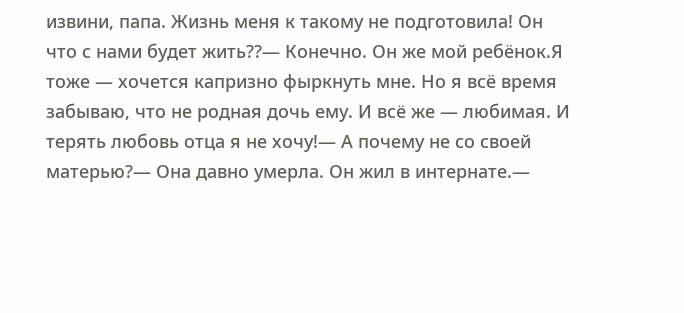извини, папа. Жизнь меня к такому не подготовила! Он что с нами будет жить??— Конечно. Он же мой ребёнок.Я тоже — хочется капризно фыркнуть мне. Но я всё время забываю, что не родная дочь ему. И всë же — любимая. И терять любовь отца я не хочу!— А почему не со своей матерью?— Она давно умерла. Он жил в интернате.—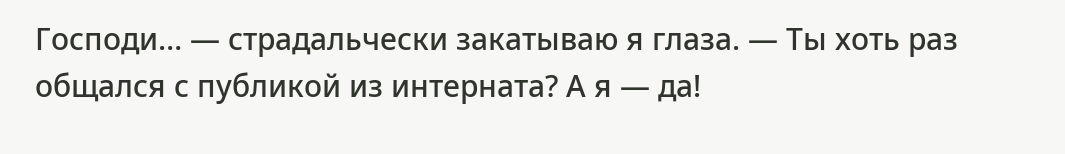Господи… — страдальчески закатываю я глаза. — Ты хоть раз общался с публикой из интерната? А я — да!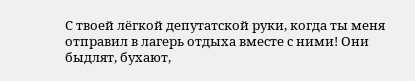С твоей лёгкой депутатской руки, когда ты меня отправил в лагерь отдыха вместе с ними! Они быдлят, бухают,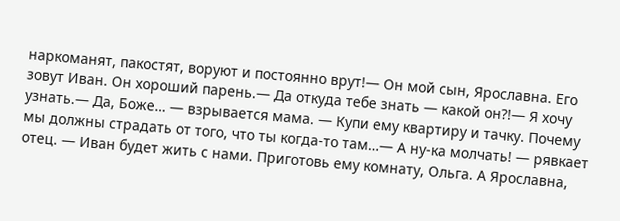наркоманят, пакостят, воруют и постоянно врут!— Он мой сын, Ярославна. Его зовут Иван. Он хороший парень.— Да откуда тебе знать — какой он?!— Я хочу узнать.— Да, Боже… — взрывается мама. — Купи ему квартиру и тачку. Почему мы должны страдать от того, что ты когда-то там…— А ну-ка молчать! — рявкает отец. — Иван будет жить с нами. Приготовь ему комнату, Ольга. А Ярославна,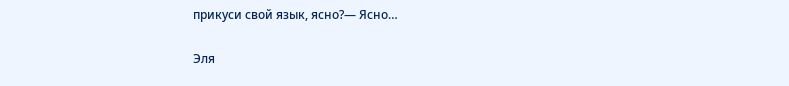прикуси свой язык, ясно?— Ясно…

Эля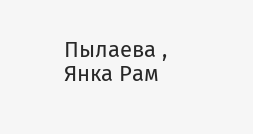Пылаева , Янка Рам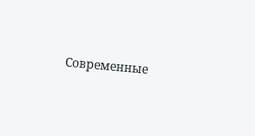Современные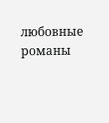любовные романы